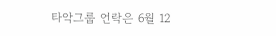타악그룹 언락은 6월 12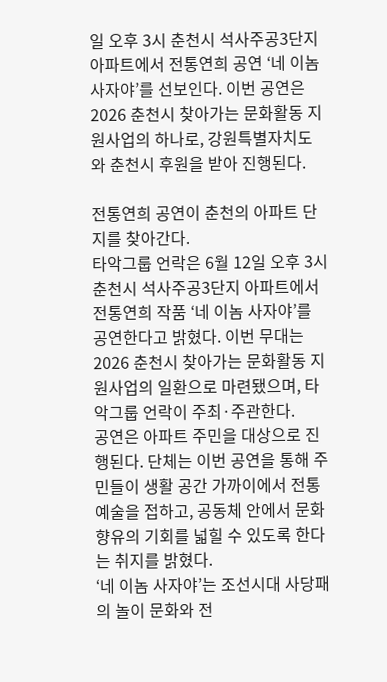일 오후 3시 춘천시 석사주공3단지 아파트에서 전통연희 공연 ‘네 이놈 사자야’를 선보인다. 이번 공연은 2026 춘천시 찾아가는 문화활동 지원사업의 하나로, 강원특별자치도와 춘천시 후원을 받아 진행된다.

전통연희 공연이 춘천의 아파트 단지를 찾아간다.
타악그룹 언락은 6월 12일 오후 3시 춘천시 석사주공3단지 아파트에서 전통연희 작품 ‘네 이놈 사자야’를 공연한다고 밝혔다. 이번 무대는 2026 춘천시 찾아가는 문화활동 지원사업의 일환으로 마련됐으며, 타악그룹 언락이 주최·주관한다.
공연은 아파트 주민을 대상으로 진행된다. 단체는 이번 공연을 통해 주민들이 생활 공간 가까이에서 전통예술을 접하고, 공동체 안에서 문화 향유의 기회를 넓힐 수 있도록 한다는 취지를 밝혔다.
‘네 이놈 사자야’는 조선시대 사당패의 놀이 문화와 전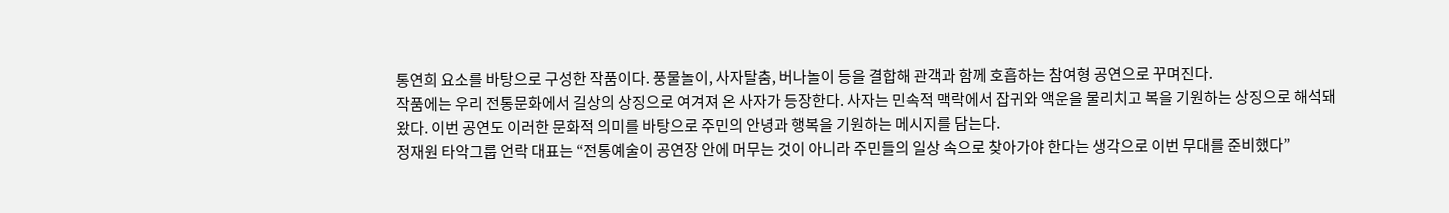통연희 요소를 바탕으로 구성한 작품이다. 풍물놀이, 사자탈춤, 버나놀이 등을 결합해 관객과 함께 호흡하는 참여형 공연으로 꾸며진다.
작품에는 우리 전통문화에서 길상의 상징으로 여겨져 온 사자가 등장한다. 사자는 민속적 맥락에서 잡귀와 액운을 물리치고 복을 기원하는 상징으로 해석돼 왔다. 이번 공연도 이러한 문화적 의미를 바탕으로 주민의 안녕과 행복을 기원하는 메시지를 담는다.
정재원 타악그룹 언락 대표는 “전통예술이 공연장 안에 머무는 것이 아니라 주민들의 일상 속으로 찾아가야 한다는 생각으로 이번 무대를 준비했다”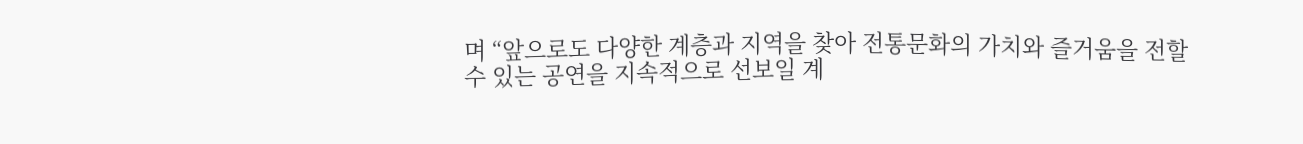며 “앞으로도 다양한 계층과 지역을 찾아 전통문화의 가치와 즐거움을 전할 수 있는 공연을 지속적으로 선보일 계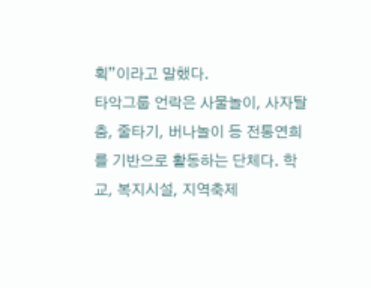획”이라고 말했다.
타악그룹 언락은 사물놀이, 사자탈춤, 줄타기, 버나놀이 등 전통연희를 기반으로 활동하는 단체다. 학교, 복지시설, 지역축제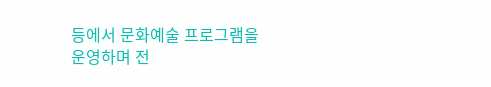등에서 문화예술 프로그램을 운영하며 전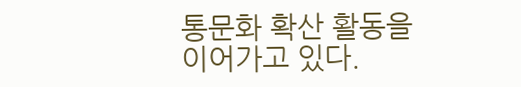통문화 확산 활동을 이어가고 있다.